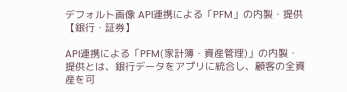デフォルト画像 API連携による「PFM」の内製・提供【銀行・証券】

API連携による「PFM(家計簿・資産管理)」の内製・提供とは、銀行データをアプリに統合し、顧客の全資産を可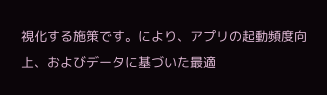視化する施策です。により、アプリの起動頻度向上、およびデータに基づいた最適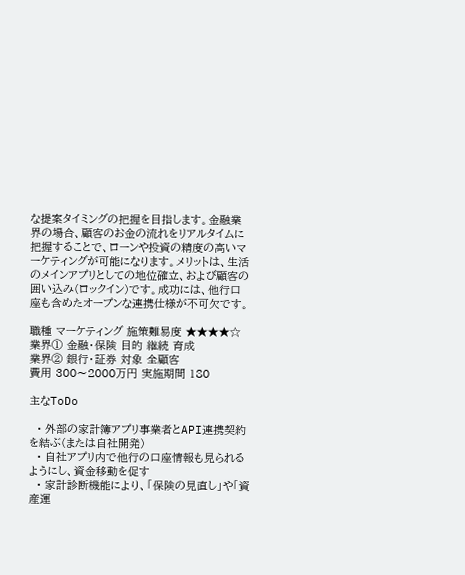な提案タイミングの把握を目指します。金融業界の場合、顧客のお金の流れをリアルタイムに把握することで、ローンや投資の精度の高いマーケティングが可能になります。メリットは、生活のメインアプリとしての地位確立、および顧客の囲い込み(ロックイン)です。成功には、他行口座も含めたオープンな連携仕様が不可欠です。

職種 マーケティング 施策難易度 ★★★★☆
業界① 金融・保険 目的 継続 育成
業界② 銀行・証券 対象 全顧客
費用 300〜2000万円 実施期間 180

主なToDo

  • 外部の家計簿アプリ事業者とAPI連携契約を結ぶ(または自社開発)
  • 自社アプリ内で他行の口座情報も見られるようにし、資金移動を促す
  • 家計診断機能により、「保険の見直し」や「資産運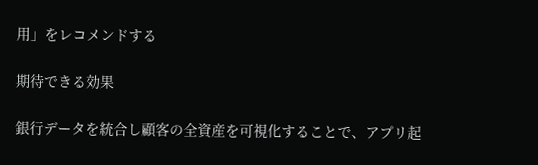用」をレコメンドする

期待できる効果

銀行データを統合し顧客の全資産を可視化することで、アプリ起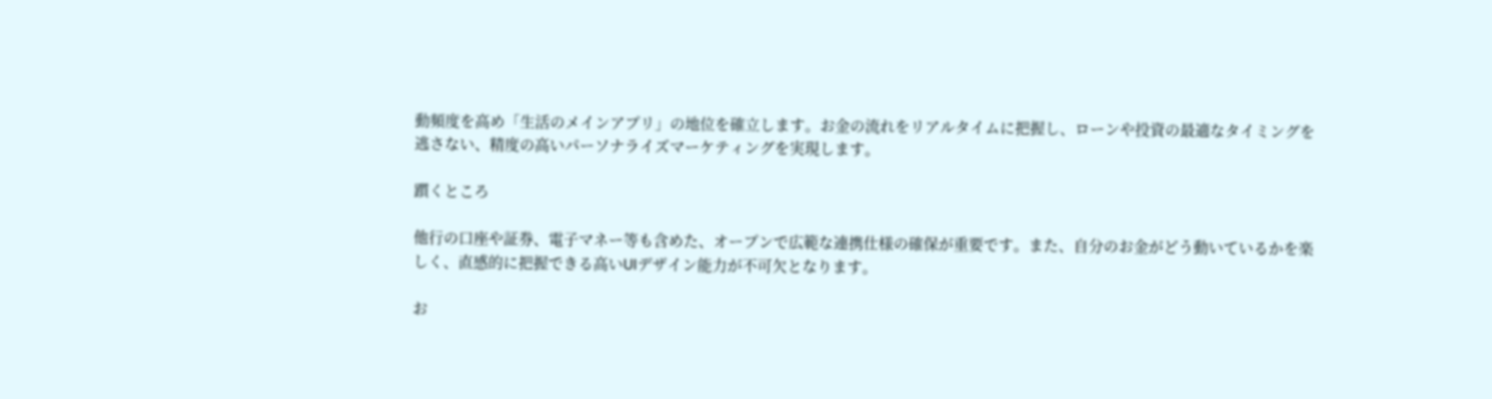動頻度を高め「生活のメインアプリ」の地位を確立します。お金の流れをリアルタイムに把握し、ローンや投資の最適なタイミングを逃さない、精度の高いパーソナライズマーケティングを実現します。

躓くところ

他行の口座や証券、電子マネー等も含めた、オープンで広範な連携仕様の確保が重要です。また、自分のお金がどう動いているかを楽しく、直感的に把握できる高いUIデザイン能力が不可欠となります。

お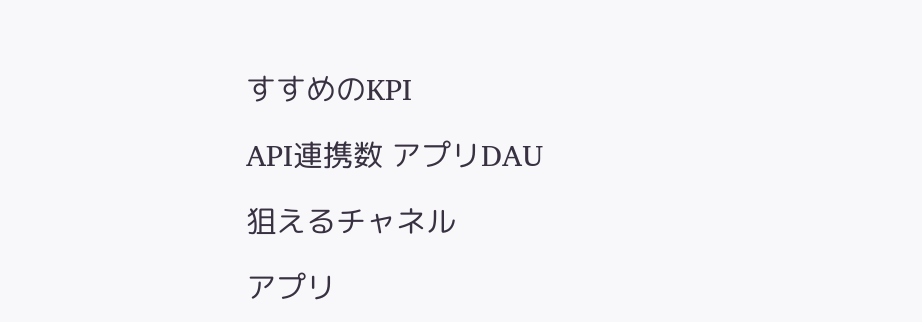すすめのKPI

API連携数 アプリDAU

狙えるチャネル

アプリ